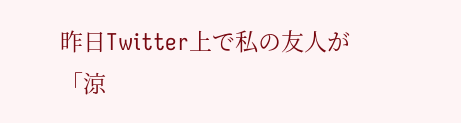昨日Twitter上で私の友人が「涼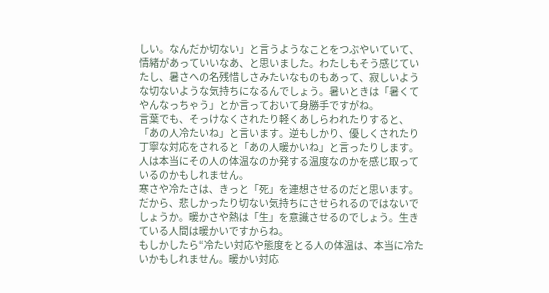しい。なんだか切ない」と言うようなことをつぶやいていて、情緒があっていいなあ、と思いました。わたしもそう感じていたし、暑さへの名残惜しさみたいなものもあって、寂しいような切ないような気持ちになるんでしょう。暑いときは「暑くてやんなっちゃう」とか言っておいて身勝手ですがね。
言葉でも、そっけなくされたり軽くあしらわれたりすると、「あの人冷たいね」と言います。逆もしかり、優しくされたり丁寧な対応をされると「あの人暖かいね」と言ったりします。人は本当にその人の体温なのか発する温度なのかを感じ取っているのかもしれません。
寒さや冷たさは、きっと「死」を連想させるのだと思います。だから、悲しかったり切ない気持ちにさせられるのではないでしょうか。暖かさや熱は「生」を意識させるのでしょう。生きている人間は暖かいですからね。
もしかしたら“冷たい対応や態度をとる人の体温は、本当に冷たいかもしれません。暖かい対応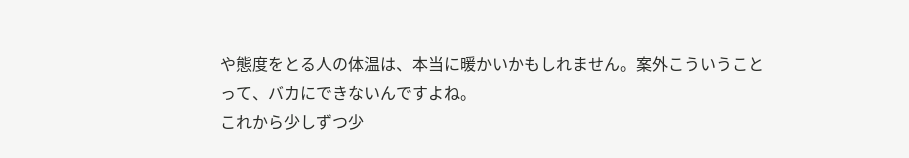や態度をとる人の体温は、本当に暖かいかもしれません。案外こういうことって、バカにできないんですよね。
これから少しずつ少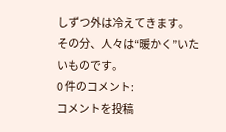しずつ外は冷えてきます。その分、人々は“暖かく”いたいものです。
0 件のコメント:
コメントを投稿